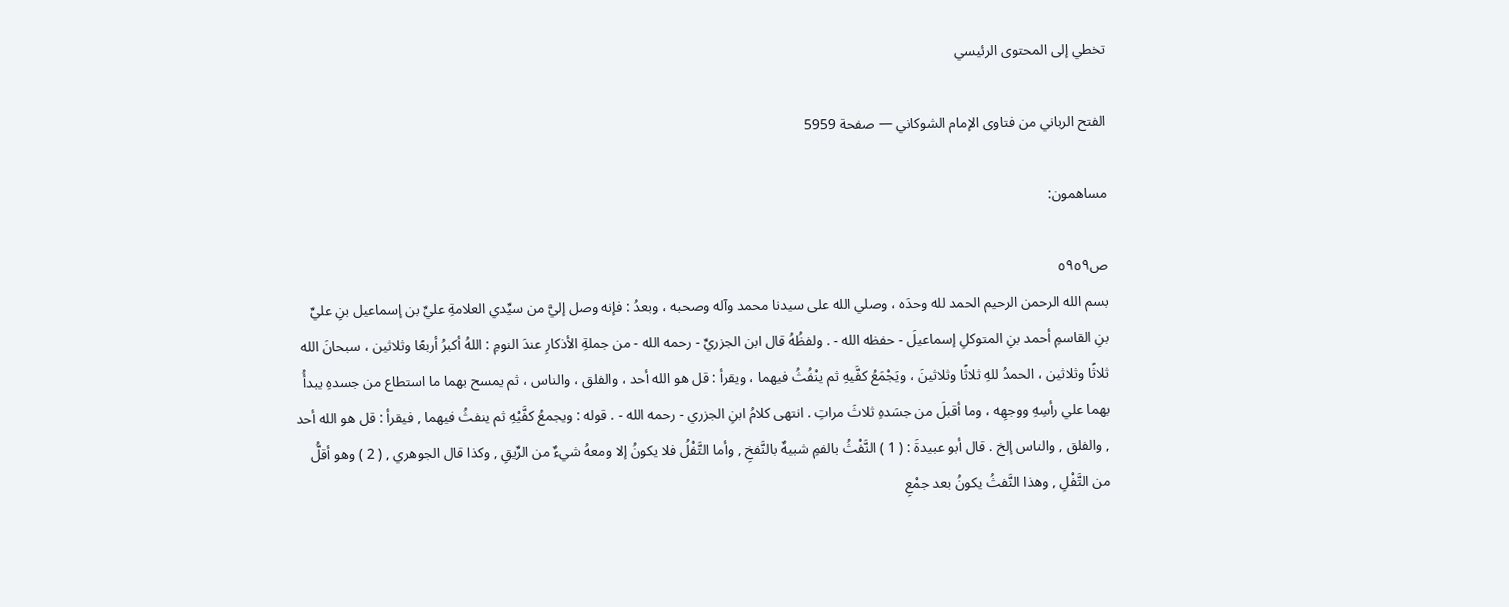تخطي إلى المحتوى الرئيسي

الفتح الرباني من فتاوى الإمام الشوكاني — صفحة 5959

مساهمون:

ص٥٩٥٩
بسم الله الرحمن الرحيم الحمد لله وحدَه ، وصلي الله على سيدنا محمد وآله وصحبه ، وبعدُ : فإنه وصل إليَّ من سيِّدي العلامةِ عليِّ بن إسماعيل بنِ عليِّ بنِ القاسمِ أحمد بنِ المتوكلِ إسماعيلَ - حفظه الله - . ولفظُهُ قال ابن الجزريِّ - رحمه الله - من جملةِ الأذكارِ عندَ النومِ : اللهُ أكبرُ أربعًا وثلاثين ، سبحانَ الله ثلاثًا وثلاثين ، الحمدُ للهِ ثلاثًا وثلاثينَ ، ويَجْمَعُ كفَّيهِ ثم ينْفُثُ فيهما ، ويقرأ : قل هو الله أحد ، والفلق ، والناس ، ثم يمسح بهما ما استطاع من جسدهِ يبدأُ بهما علي رأسِهِ ووجهِه ، وما أقبلَ من جسَدهِ ثلاثَ مراتِ . انتهى كلامُ ابنِ الجزري - رحمه الله - . قوله : ويجمعُ كفَّيْهِ ثم ينفثُ فيهما , فيقرأ : قل هو الله أحد , والفلق , والناس إلخ . قال أبو عبيدةَ : ( 1 ) النَّفْثُ بالفمِ شبيهٌ بالنَّفخِ , وأما التَّفْلُ فلا يكونُ إلا ومعهُ شيءٌ من الرِّيقِ , وكذا قال الجوهري , ( 2 ) وهو أقلُّ من التَّفْلِ , وهذا النَّفثُ يكونُ بعد جمْعِ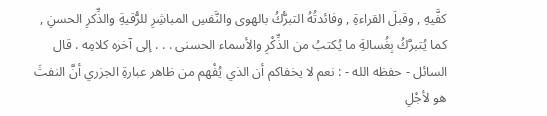كفَّيهِ , وقبلَ القراءةِ , وفائدتُهُ التبرُّكُ بالهوى والنَّفسِ المباشِرِ للرُّقيةِ والذِّكرِ الحسنِ , كما يُتبرَّكُ بِغُسالةِ ما يُكتبُ من الذِّكْرِ والأسماء الحسنى . . . إلى آخره كلامِه . قال السائل - حفظه الله - : نعم لا يخفاكم أن الذي يُفْهم من ظاهر عبارةِ الجزري أنَّ النفثَ هو لأجْلِ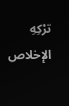ترْكِهِ الإخلاص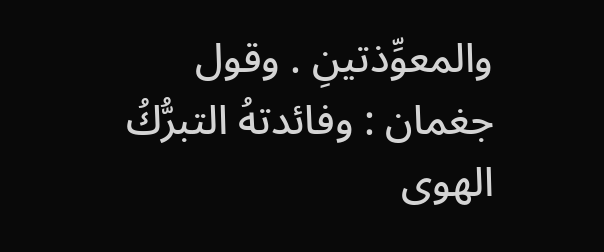والمعوِّذتينِ . وقول جغمان : وفائدتهُ التبرُّكُ الهوى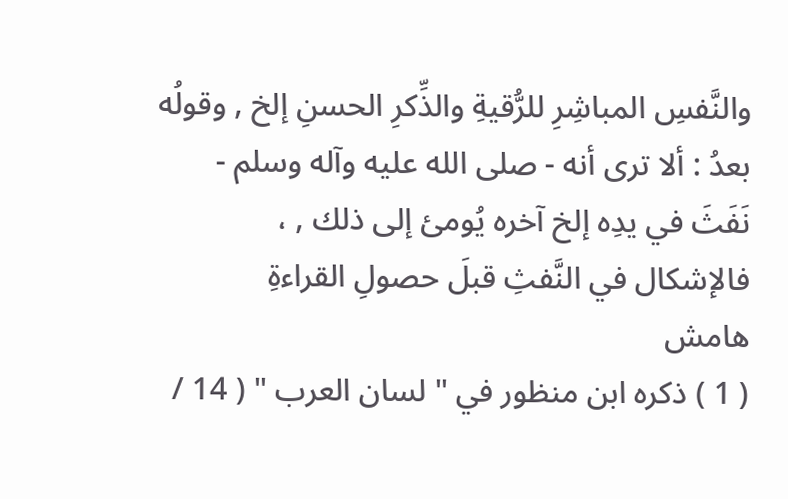والنَّفسِ المباشِرِ للرُّقيةِ والذِّكرِ الحسنِ إلخ , وقولُه بعدُ : ألا ترى أنه - صلى الله عليه وآله وسلم - نَفَثَ في يدِه إلخ آخره يُومئ إلى ذلك , ، فالإشكال في النَّفثِ قبلَ حصولِ القراءةِ
هامش
( 1 ) ذكره ابن منظور في " لسان العرب " ( 14 /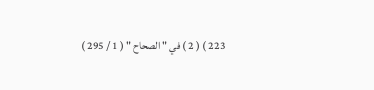223 ) ( 2 ) في " الصحاح " ( 1 / 295 )